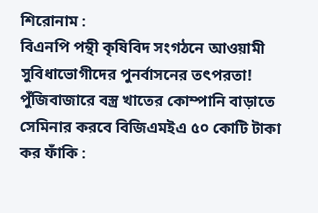শিরোনাম :
বিএনপি পন্থী কৃষিবিদ সংগঠনে আওয়ামী সুবিধাভোগীদের পুনর্বাসনের তৎপরতা! পুঁজিবাজারে বস্ত্র খাতের কোম্পানি বাড়াতে সেমিনার করবে বিজিএমইএ ৫০ কোটি টাকা কর ফাঁকি :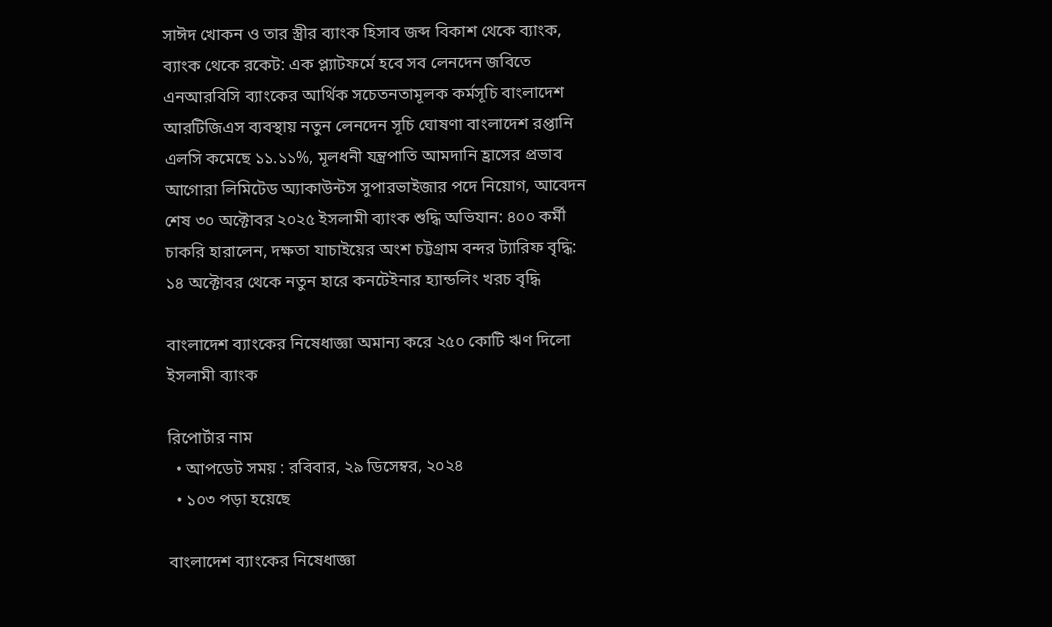সাঈদ খোকন ও তার স্ত্রীর ব্যাংক হিসাব জব্দ বিকাশ থেকে ব্যাংক, ব্যাংক থেকে রকেট: এক প্ল্যাটফর্মে হবে সব লেনদেন জবিতে এনআরবিসি ব্যাংকের আর্থিক সচেতনতামূলক কর্মসূচি বাংলাদেশ আরটিজিএস ব্যবস্থায় নতুন লেনদেন সূচি ঘোষণা বাংলাদেশ রপ্তানি এলসি কমেছে ১১.১১%, মূলধনী যন্ত্রপাতি আমদানি হ্রাসের প্রভাব আগোরা লিমিটেড অ্যাকাউন্টস সুপারভাইজার পদে নিয়োগ, আবেদন শেষ ৩০ অক্টোবর ২০২৫ ইসলামী ব্যাংক শুদ্ধি অভিযান: ৪০০ কর্মী চাকরি হারালেন, দক্ষতা যাচাইয়ের অংশ চট্টগ্রাম বন্দর ট্যারিফ বৃদ্ধি: ১৪ অক্টোবর থেকে নতুন হারে কনটেইনার হ্যান্ডলিং খরচ বৃদ্ধি

বাংলাদেশ ব্যাংকের নিষেধাজ্ঞা অমান্য করে ২৫০ কোটি ঋণ দিলো ইসলামী ব্যাংক

রিপোর্টার নাম
  • আপডেট সময় : রবিবার, ২৯ ডিসেম্বর, ২০২৪
  • ১০৩ পড়া হয়েছে

বাংলাদেশ ব্যাংকের নিষেধাজ্ঞা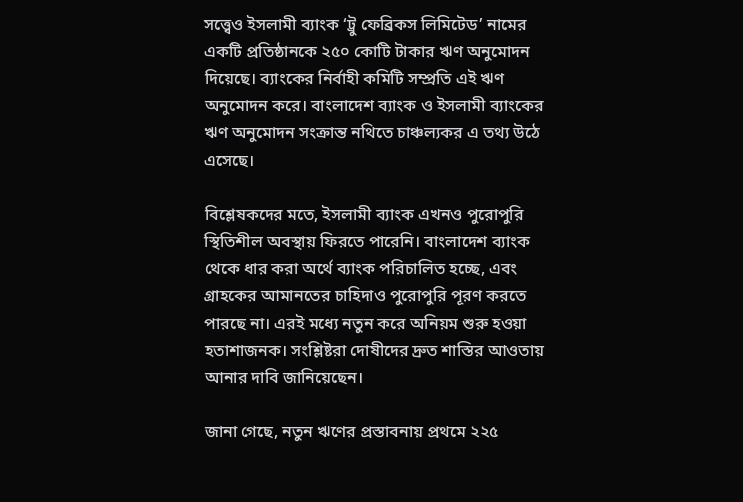সত্ত্বেও ইসলামী ব্যাংক ‘ট্রু ফেব্রিকস লিমিটেড’ নামের একটি প্রতিষ্ঠানকে ২৫০ কোটি টাকার ঋণ অনুমোদন দিয়েছে। ব্যাংকের নির্বাহী কমিটি সম্প্রতি এই ঋণ অনুমোদন করে। বাংলাদেশ ব্যাংক ও ইসলামী ব্যাংকের ঋণ অনুমোদন সংক্রান্ত নথিতে চাঞ্চল্যকর এ তথ্য উঠে এসেছে।

বিশ্লেষকদের মতে, ইসলামী ব্যাংক এখনও পুরোপুরি স্থিতিশীল অবস্থায় ফিরতে পারেনি। বাংলাদেশ ব্যাংক থেকে ধার করা অর্থে ব্যাংক পরিচালিত হচ্ছে, এবং গ্রাহকের আমানতের চাহিদাও পুরোপুরি পূরণ করতে পারছে না। এরই মধ্যে নতুন করে অনিয়ম শুরু হওয়া হতাশাজনক। সংশ্লিষ্টরা দোষীদের দ্রুত শাস্তির আওতায় আনার দাবি জানিয়েছেন।

জানা গেছে, নতুন ঋণের প্রস্তাবনায় প্রথমে ২২৫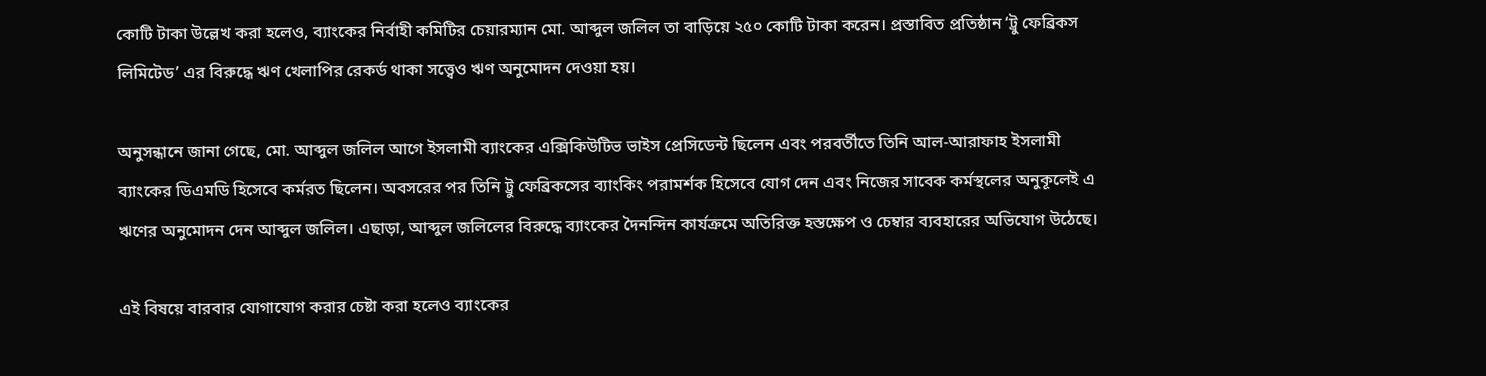কোটি টাকা উল্লেখ করা হলেও, ব্যাংকের নির্বাহী কমিটির চেয়ারম্যান মো. আব্দুল জলিল তা বাড়িয়ে ২৫০ কোটি টাকা করেন। প্রস্তাবিত প্রতিষ্ঠান ‘ট্রু ফেব্রিকস লিমিটেড’ এর বিরুদ্ধে ঋণ খেলাপির রেকর্ড থাকা সত্ত্বেও ঋণ অনুমোদন দেওয়া হয়।

অনুসন্ধানে জানা গেছে, মো. আব্দুল জলিল আগে ইসলামী ব্যাংকের এক্সিকিউটিভ ভাইস প্রেসিডেন্ট ছিলেন এবং পরবর্তীতে তিনি আল-আরাফাহ ইসলামী ব্যাংকের ডিএমডি হিসেবে কর্মরত ছিলেন। অবসরের পর তিনি ট্রু ফেব্রিকসের ব্যাংকিং পরামর্শক হিসেবে যোগ দেন এবং নিজের সাবেক কর্মস্থলের অনুকূলেই এ ঋণের অনুমোদন দেন আব্দুল জলিল। এছাড়া, আব্দুল জলিলের বিরুদ্ধে ব্যাংকের দৈনন্দিন কার্যক্রমে অতিরিক্ত হস্তক্ষেপ ও চেম্বার ব্যবহারের অভিযোগ উঠেছে।

এই বিষয়ে বারবার যোগাযোগ করার চেষ্টা করা হলেও ব্যাংকের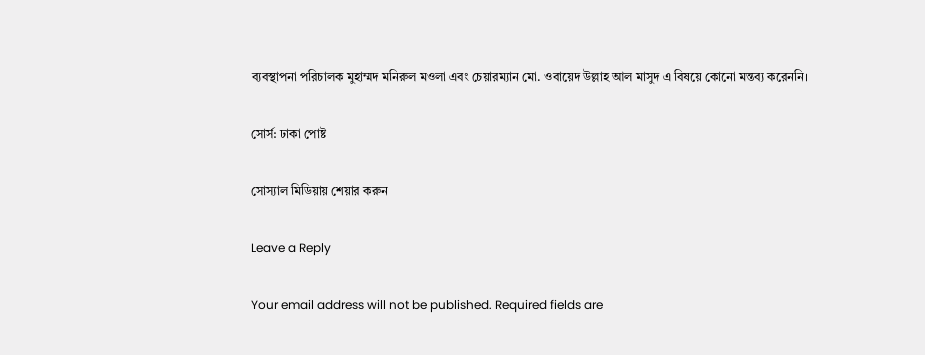ব্যবস্থাপনা পরিচালক মুহাম্মদ মনিরুল মওলা এবং চেয়ারম্যান মো. ওবায়েদ উল্লাহ আল মাসুদ এ বিষয়ে কোনো মন্তব্য করেননি।

সোর্স: ঢাকা পোষ্ট

সোস্যাল মিডিয়ায় শেয়ার করুন

Leave a Reply

Your email address will not be published. Required fields are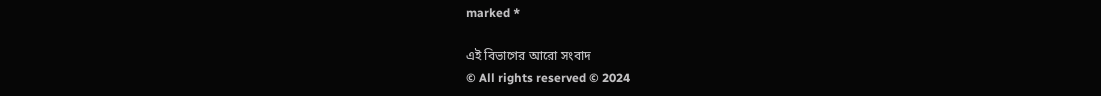marked *

এই বিভাগের আরো সংবাদ
© All rights reserved © 2024